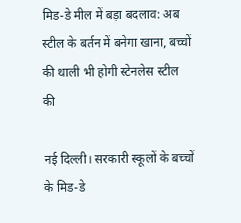मिड-डे मील में बड़ा बदलाव: अब स्टील के बर्तन में बनेगा खाना, बच्चों की थाली भी होगी स्टेनलेस स्टील की

नई दिल्ली। सरकारी स्कूलों के बच्चों के मिड-डे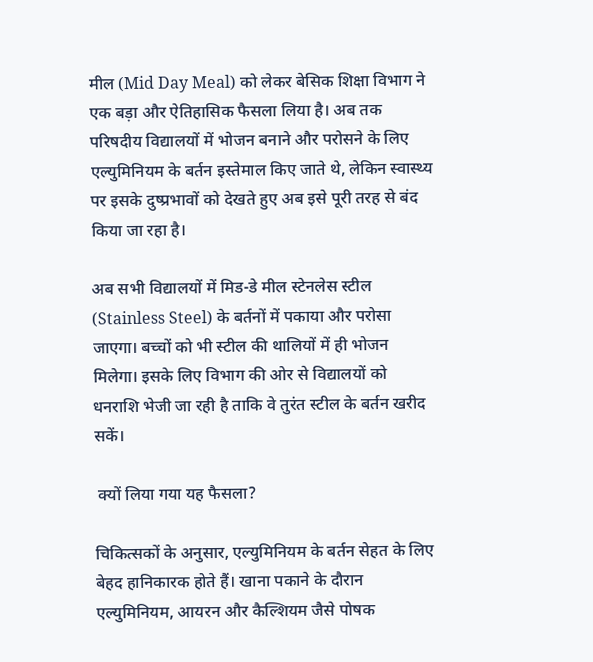मील (Mid Day Meal) को लेकर बेसिक शिक्षा विभाग ने एक बड़ा और ऐतिहासिक फैसला लिया है। अब तक परिषदीय विद्यालयों में भोजन बनाने और परोसने के लिए एल्युमिनियम के बर्तन इस्तेमाल किए जाते थे, लेकिन स्वास्थ्य पर इसके दुष्प्रभावों को देखते हुए अब इसे पूरी तरह से बंद किया जा रहा है।

अब सभी विद्यालयों में मिड-डे मील स्टेनलेस स्टील (Stainless Steel) के बर्तनों में पकाया और परोसा जाएगा। बच्चों को भी स्टील की थालियों में ही भोजन मिलेगा। इसके लिए विभाग की ओर से विद्यालयों को धनराशि भेजी जा रही है ताकि वे तुरंत स्टील के बर्तन खरीद सकें।

 क्यों लिया गया यह फैसला?

चिकित्सकों के अनुसार, एल्युमिनियम के बर्तन सेहत के लिए बेहद हानिकारक होते हैं। खाना पकाने के दौरान एल्युमिनियम, आयरन और कैल्शियम जैसे पोषक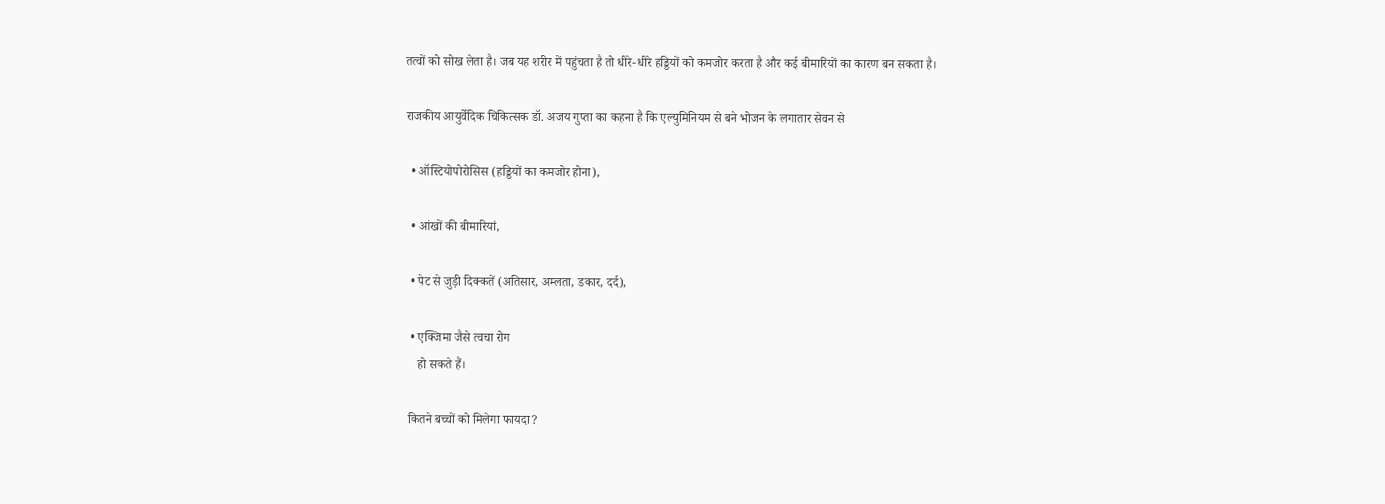तत्वों को सोख लेता है। जब यह शरीर में पहुंचता है तो धीरे-धीरे हड्डियों को कमजोर करता है और कई बीमारियों का कारण बन सकता है।

राजकीय आयुर्वेदिक चिकित्सक डॉ. अजय गुप्ता का कहना है कि एल्युमिनियम से बने भोजन के लगातार सेवन से

  • ऑस्टियोपोरोसिस (हड्डियों का कमजोर होना),

  • आंखों की बीमारियां,

  • पेट से जुड़ी दिक्कतें (अतिसार, अम्लता, डकार, दर्द),

  • एक्जिमा जैसे त्वचा रोग
    हो सकते हैं।

 कितने बच्चों को मिलेगा फायदा?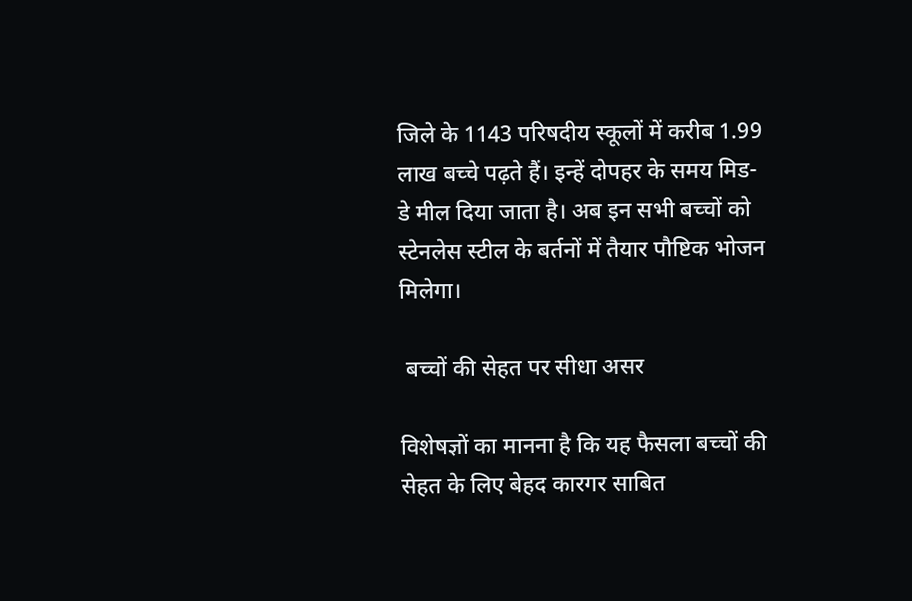जिले के 1143 परिषदीय स्कूलों में करीब 1.99 लाख बच्चे पढ़ते हैं। इन्हें दोपहर के समय मिड-डे मील दिया जाता है। अब इन सभी बच्चों को स्टेनलेस स्टील के बर्तनों में तैयार पौष्टिक भोजन मिलेगा।

 बच्चों की सेहत पर सीधा असर

विशेषज्ञों का मानना है कि यह फैसला बच्चों की सेहत के लिए बेहद कारगर साबित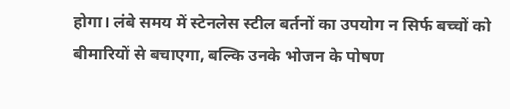होगा। लंबे समय में स्टेनलेस स्टील बर्तनों का उपयोग न सिर्फ बच्चों को बीमारियों से बचाएगा, बल्कि उनके भोजन के पोषण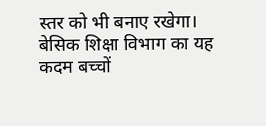स्तर को भी बनाए रखेगा। बेसिक शिक्षा विभाग का यह कदम बच्चों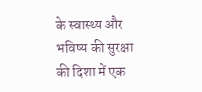के स्वास्थ्य और भविष्य की सुरक्षा की दिशा में एक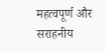महत्वपूर्ण और सराहनीय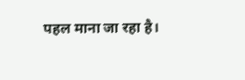पहल माना जा रहा है।